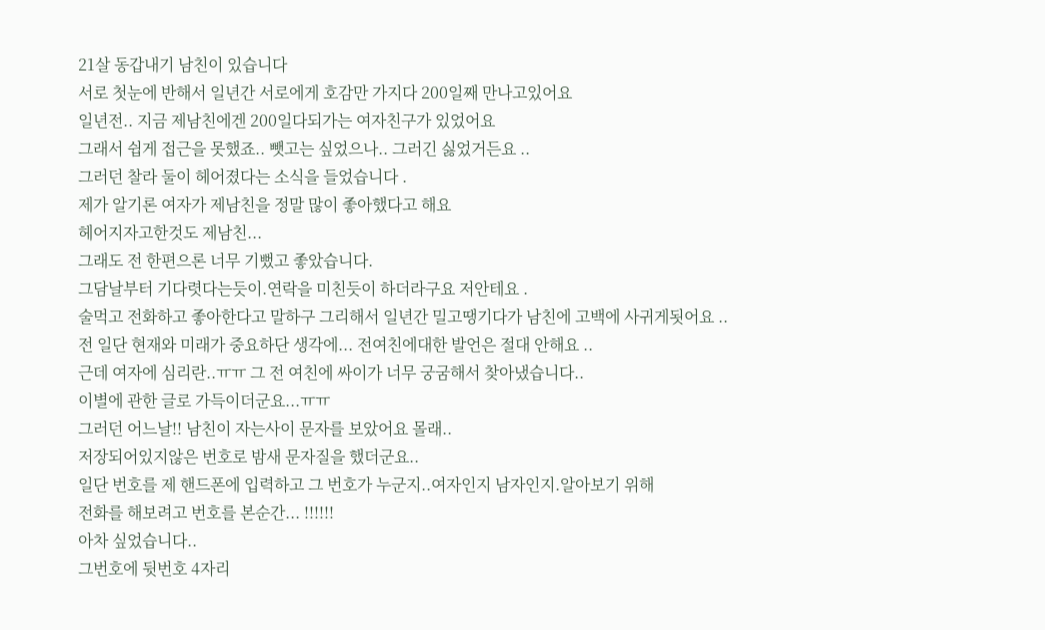21살 동갑내기 남친이 있습니다
서로 첫눈에 반해서 일년간 서로에게 호감만 가지다 200일째 만나고있어요
일년전.. 지금 제남친에겐 200일다되가는 여자친구가 있었어요
그래서 쉽게 접근을 못했죠.. 뺏고는 싶었으나.. 그러긴 싫었거든요 ..
그러던 찰라 둘이 헤어졌다는 소식을 들었습니다 .
제가 알기론 여자가 제남친을 정말 많이 좋아했다고 해요
헤어지자고한것도 제남친...
그래도 전 한편으론 너무 기뻤고 좋았습니다.
그담날부터 기다렷다는듯이.연락을 미친듯이 하더라구요 저안테요 .
술먹고 전화하고 좋아한다고 말하구 그리해서 일년간 밀고땡기다가 남친에 고백에 사귀게됫어요 ..
전 일단 현재와 미래가 중요하단 생각에... 전여친에대한 발언은 절대 안해요 ..
근데 여자에 심리란..ㅠㅠ 그 전 여친에 싸이가 너무 궁굼해서 찾아냈습니다..
이별에 관한 글로 가득이더군요...ㅠㅠ
그러던 어느날!! 남친이 자는사이 문자를 보았어요 몰래..
저장되어있지않은 번호로 밤새 문자질을 했더군요..
일단 번호를 제 핸드폰에 입력하고 그 번호가 누군지..여자인지 남자인지.알아보기 위해
전화를 해보려고 번호를 본순간... !!!!!!
아차 싶었습니다..
그번호에 뒷번호 4자리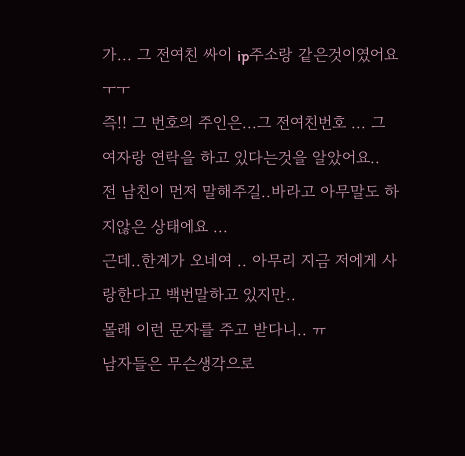가... 그 전여친 싸이 ip주소랑 같은것이였어요 ㅜㅜ
즉!! 그 번호의 주인은...그 전여친번호 ... 그 여자랑 연락을 하고 있다는것을 알았어요..
전 남친이 먼저 말해주길..바라고 아무말도 하지않은 상태에요 ...
근데..한계가 오네여 .. 아무리 지금 저에게 사랑한다고 백번말하고 있지만..
몰래 이런 문자를 주고 받다니.. ㅠ
남자들은 무슨생각으로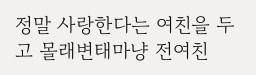정말 사랑한다는 여친을 두고 몰래변태마냥 전여친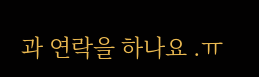과 연락을 하나요 .ㅠ